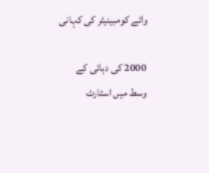وائے کومبینیٹر کی کہانی

2000 کی دہائی کے وسط میں اسٹارٹ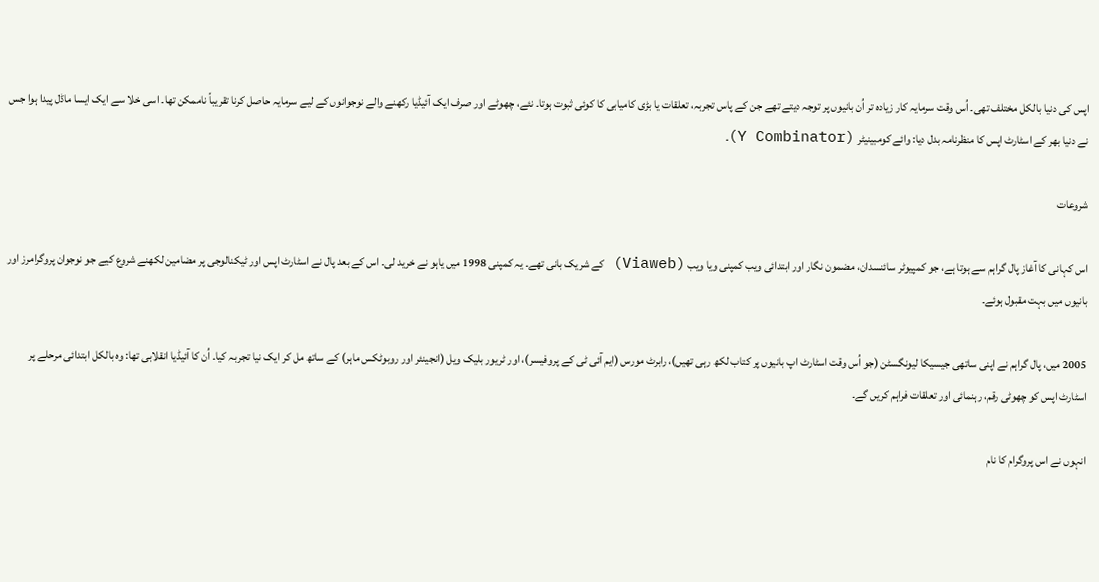اپس کی دنیا بالکل مختلف تھی۔ اُس وقت سرمایہ کار زیادہ تر اُن بانیوں پر توجہ دیتے تھے جن کے پاس تجربہ، تعلقات یا بڑی کامیابی کا کوئی ثبوت ہوتا۔ نئے، چھوٹے اور صرف ایک آئیڈیا رکھنے والے نوجوانوں کے لیے سرمایہ حاصل کرنا تقریباً ناممکن تھا۔ اسی خلا سے ایک ایسا ماڈل پیدا ہوا جس نے دنیا بھر کے اسٹارٹ اپس کا منظرنامہ بدل دیا: وائے کومبینیٹر (Y Combinator)۔

شروعات

اس کہانی کا آغاز پال گراہم سے ہوتا ہے، جو کمپیوٹر سائنسدان، مضمون نگار اور ابتدائی ویب کمپنی ویا ویب (Viaweb) کے شریک بانی تھے۔ یہ کمپنی 1998 میں یاہو نے خرید لی۔ اس کے بعد پال نے اسٹارٹ اپس اور ٹیکنالوجی پر مضامین لکھنے شروع کیے جو نوجوان پروگرامرز اور بانیوں میں بہت مقبول ہوئے۔

2005 میں، پال گراہم نے اپنی ساتھی جیسیکا لیونگسٹن (جو اُس وقت اسٹارٹ اپ بانیوں پر کتاب لکھ رہی تھیں)، رابرٹ مورس (ایم آئی ٹی کے پروفیسر)، اور ٹریور بلیک ویل (انجینئر اور روبوٹکس ماہر) کے ساتھ مل کر ایک نیا تجربہ کیا۔ اُن کا آئیڈیا انقلابی تھا: وہ بالکل ابتدائی مرحلے پر اسٹارٹ اپس کو چھوٹی رقم، رہنمائی اور تعلقات فراہم کریں گے۔

انہوں نے اس پروگرام کا نام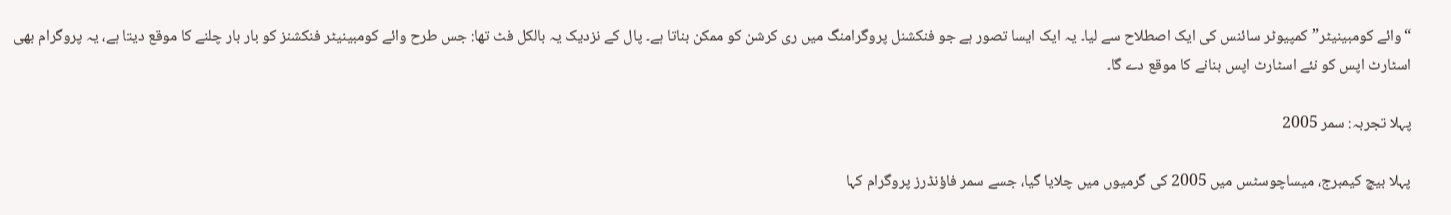“وائے کومبینیٹر” کمپیوٹر سائنس کی ایک اصطلاح سے لیا۔ یہ ایک ایسا تصور ہے جو فنکشنل پروگرامنگ میں ری کرشن کو ممکن بناتا ہے۔ پال کے نزدیک یہ بالکل فٹ تھا: جس طرح وائے کومبینیٹر فنکشنز کو بار بار چلنے کا موقع دیتا ہے، یہ پروگرام بھی اسٹارٹ اپس کو نئے اسٹارٹ اپس بنانے کا موقع دے گا۔

پہلا تجربہ: سمر 2005

پہلا بیچ کیمبرج، میساچوسٹس میں 2005 کی گرمیوں میں چلایا گیا، جسے سمر فاؤنڈرز پروگرام کہا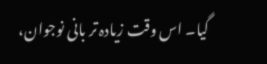گیا۔ اس وقت زیادہ تر بانی نوجوان،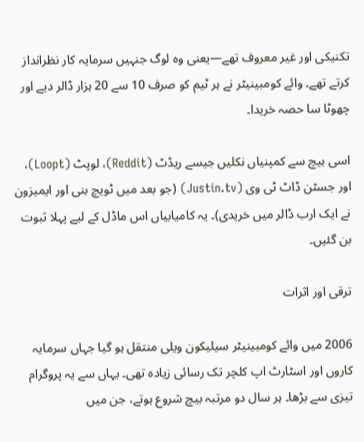تکنیکی اور غیر معروف تھے—یعنی وہ لوگ جنہیں سرمایہ کار نظرانداز کرتے تھے۔ وائے کومبینیٹر نے ہر ٹیم کو صرف 10 سے 20 ہزار ڈالر دیے اور چھوٹا سا حصہ خریدا۔

اسی بیچ سے کمپنیاں نکلیں جیسے ریڈٹ (Reddit)، لوپٹ (Loopt)، اور جسٹن ڈاٹ ٹی وی (Justin.tv) (جو بعد میں ٹویچ بنی اور ایمیزون نے ایک ارب ڈالر میں خریدی)۔ یہ کامیابیاں اس ماڈل کے لیے پہلا ثبوت بن گئیں۔

ترقی اور اثرات

2006 میں وائے کومبینیٹر سیلیکون ویلی منتقل ہو گیا جہاں سرمایہ کاروں اور اسٹارٹ اپ کلچر تک رسائی زیادہ تھی۔ یہاں سے یہ پروگرام تیزی سے بڑھا۔ ہر سال دو مرتبہ بیچ شروع ہوتے، جن میں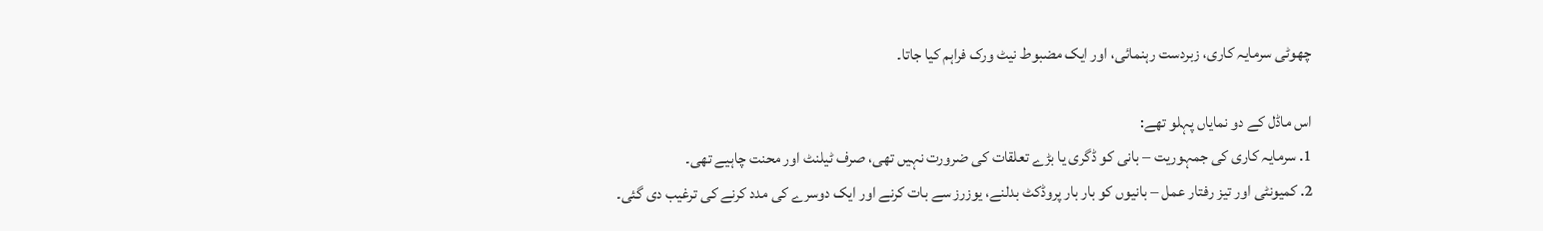چھوٹی سرمایہ کاری، زبردست رہنمائی، اور ایک مضبوط نیٹ ورک فراہم کیا جاتا۔

اس ماڈل کے دو نمایاں پہلو تھے:
1. سرمایہ کاری کی جمہوریت – بانی کو ڈگری یا بڑے تعلقات کی ضرورت نہیں تھی، صرف ٹیلنٹ اور محنت چاہیے تھی۔
2. کمیونٹی اور تیز رفتار عمل – بانیوں کو بار بار پروڈکٹ بدلنے، یوزرز سے بات کرنے اور ایک دوسرے کی مدد کرنے کی ترغیب دی گئی۔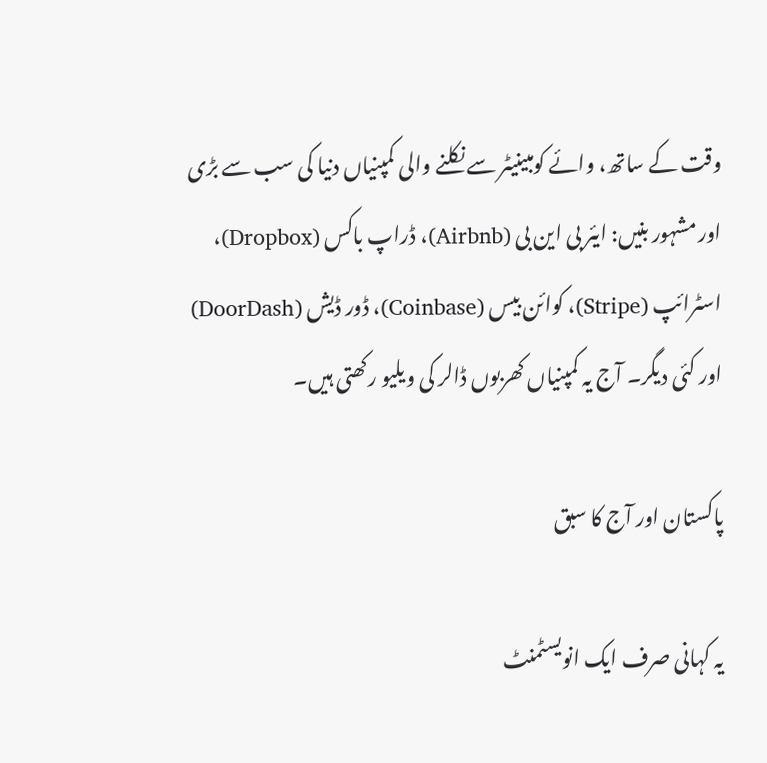وقت کے ساتھ، وائے کومبینیٹر سے نکلنے والی کمپنیاں دنیا کی سب سے بڑی اور مشہور بنیں: ایئر بی این بی (Airbnb)، ڈراپ باکس (Dropbox)، اسٹرائپ (Stripe)، کوائن بیس (Coinbase)، ڈور ڈیش (DoorDash) اور کئی دیگر۔ آج یہ کمپنیاں کھربوں ڈالر کی ویلیو رکھتی ہیں۔

پاکستان اور آج کا سبق

یہ کہانی صرف ایک انویسٹمنٹ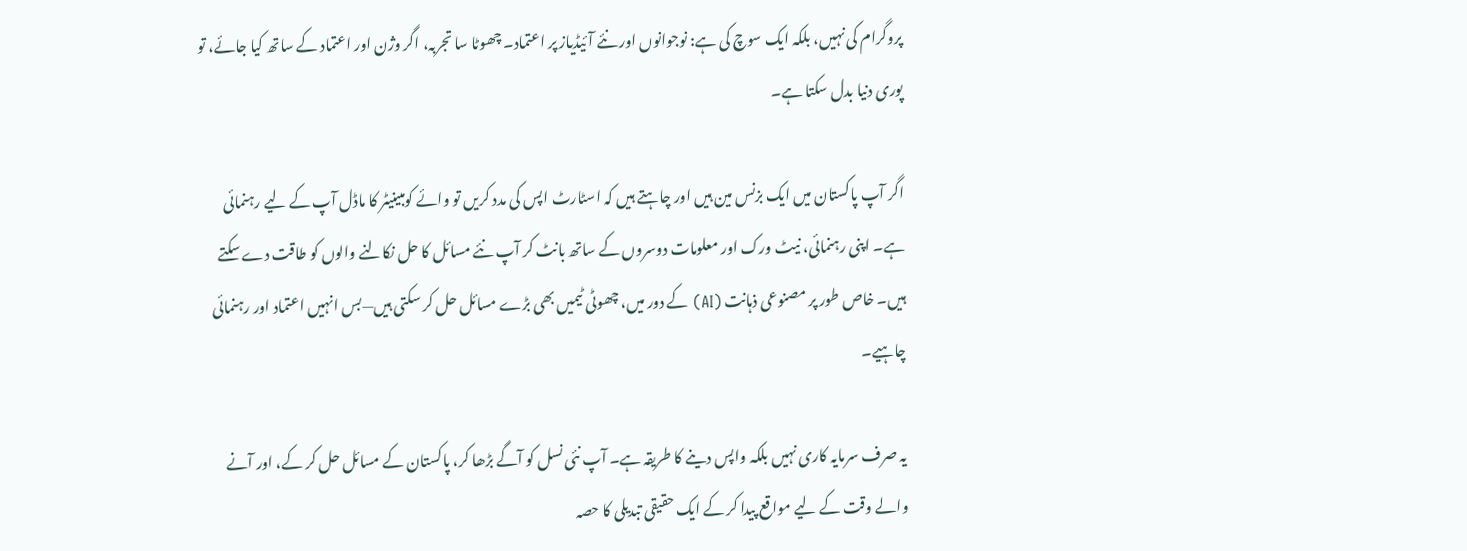پروگرام کی نہیں، بلکہ ایک سوچ کی ہے: نوجوانوں اور نئے آئیڈیاز پر اعتماد۔ چھوٹا سا تجربہ، اگر وژن اور اعتماد کے ساتھ کیا جائے، تو پوری دنیا بدل سکتا ہے۔

اگر آپ پاکستان میں ایک بزنس مین ہیں اور چاہتے ہیں کہ اسٹارٹ اپس کی مدد کریں تو وائے کومبینیٹر کا ماڈل آپ کے لیے رہنمائی ہے۔ اپنی رہنمائی، نیٹ ورک اور معلومات دوسروں کے ساتھ بانٹ کر آپ نئے مسائل کا حل نکالنے والوں کو طاقت دے سکتے ہیں۔ خاص طور پر مصنوعی ذہانت (AI) کے دور میں، چھوٹی ٹیمیں بھی بڑے مسائل حل کر سکتی ہیں—بس انہیں اعتماد اور رہنمائی چاہیے۔

یہ صرف سرمایہ کاری نہیں بلکہ واپس دینے کا طریقہ ہے۔ آپ نئی نسل کو آگے بڑھا کر، پاکستان کے مسائل حل کر کے، اور آنے والے وقت کے لیے مواقع پیدا کر کے ایک حقیقی تبدیلی کا حصہ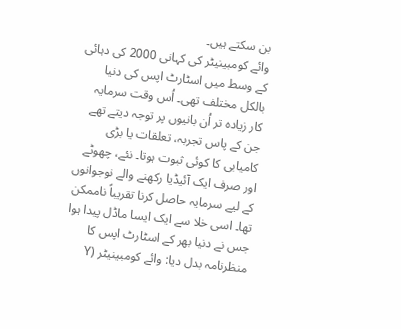بن سکتے ہیں۔
وائے کومبینیٹر کی کہانی 2000 کی دہائی کے وسط میں اسٹارٹ اپس کی دنیا بالکل مختلف تھی۔ اُس وقت سرمایہ کار زیادہ تر اُن بانیوں پر توجہ دیتے تھے جن کے پاس تجربہ، تعلقات یا بڑی کامیابی کا کوئی ثبوت ہوتا۔ نئے، چھوٹے اور صرف ایک آئیڈیا رکھنے والے نوجوانوں کے لیے سرمایہ حاصل کرنا تقریباً ناممکن تھا۔ اسی خلا سے ایک ایسا ماڈل پیدا ہوا جس نے دنیا بھر کے اسٹارٹ اپس کا منظرنامہ بدل دیا: وائے کومبینیٹر (Y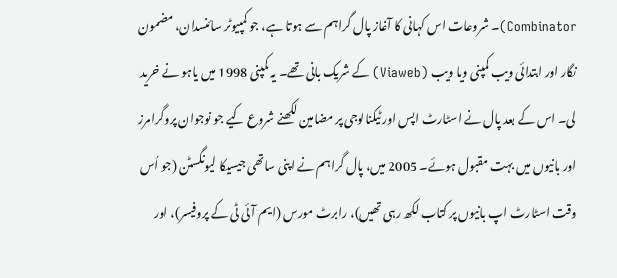Combinator)۔ شروعات اس کہانی کا آغاز پال گراہم سے ہوتا ہے، جو کمپیوٹر سائنسدان، مضمون نگار اور ابتدائی ویب کمپنی ویا ویب (Viaweb) کے شریک بانی تھے۔ یہ کمپنی 1998 میں یاہو نے خرید لی۔ اس کے بعد پال نے اسٹارٹ اپس اور ٹیکنالوجی پر مضامین لکھنے شروع کیے جو نوجوان پروگرامرز اور بانیوں میں بہت مقبول ہوئے۔ 2005 میں، پال گراہم نے اپنی ساتھی جیسیکا لیونگسٹن (جو اُس وقت اسٹارٹ اپ بانیوں پر کتاب لکھ رہی تھیں)، رابرٹ مورس (ایم آئی ٹی کے پروفیسر)، اور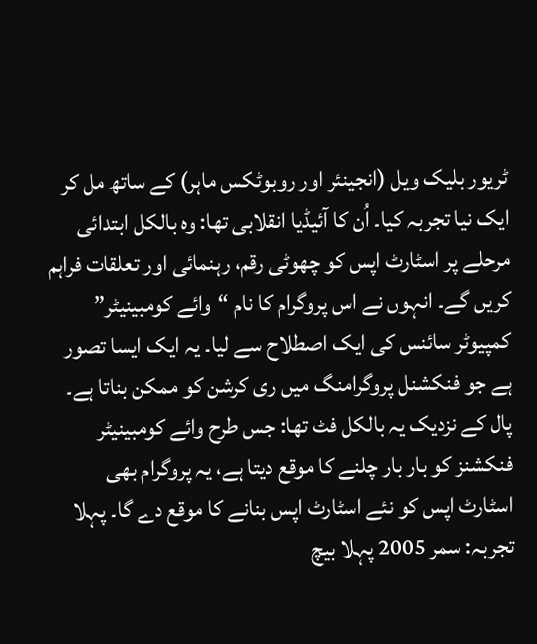ٹریور بلیک ویل (انجینئر اور روبوٹکس ماہر) کے ساتھ مل کر ایک نیا تجربہ کیا۔ اُن کا آئیڈیا انقلابی تھا: وہ بالکل ابتدائی مرحلے پر اسٹارٹ اپس کو چھوٹی رقم، رہنمائی اور تعلقات فراہم کریں گے۔ انہوں نے اس پروگرام کا نام “وائے کومبینیٹر” کمپیوٹر سائنس کی ایک اصطلاح سے لیا۔ یہ ایک ایسا تصور ہے جو فنکشنل پروگرامنگ میں ری کرشن کو ممکن بناتا ہے۔ پال کے نزدیک یہ بالکل فٹ تھا: جس طرح وائے کومبینیٹر فنکشنز کو بار بار چلنے کا موقع دیتا ہے، یہ پروگرام بھی اسٹارٹ اپس کو نئے اسٹارٹ اپس بنانے کا موقع دے گا۔ پہلا تجربہ: سمر 2005 پہلا بیچ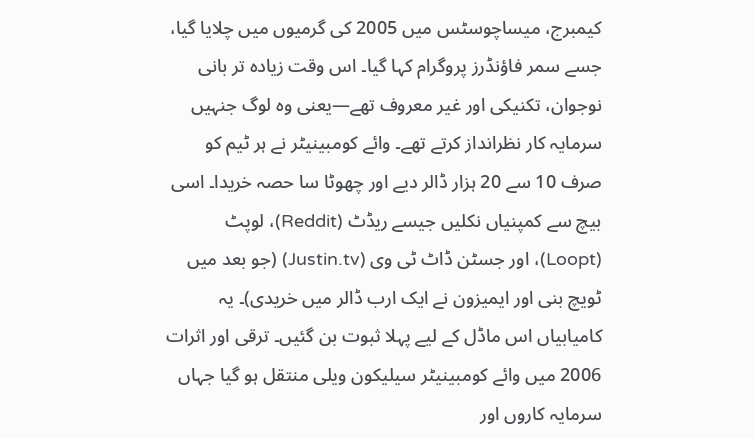کیمبرج، میساچوسٹس میں 2005 کی گرمیوں میں چلایا گیا، جسے سمر فاؤنڈرز پروگرام کہا گیا۔ اس وقت زیادہ تر بانی نوجوان، تکنیکی اور غیر معروف تھے—یعنی وہ لوگ جنہیں سرمایہ کار نظرانداز کرتے تھے۔ وائے کومبینیٹر نے ہر ٹیم کو صرف 10 سے 20 ہزار ڈالر دیے اور چھوٹا سا حصہ خریدا۔ اسی بیچ سے کمپنیاں نکلیں جیسے ریڈٹ (Reddit)، لوپٹ (Loopt)، اور جسٹن ڈاٹ ٹی وی (Justin.tv) (جو بعد میں ٹویچ بنی اور ایمیزون نے ایک ارب ڈالر میں خریدی)۔ یہ کامیابیاں اس ماڈل کے لیے پہلا ثبوت بن گئیں۔ ترقی اور اثرات 2006 میں وائے کومبینیٹر سیلیکون ویلی منتقل ہو گیا جہاں سرمایہ کاروں اور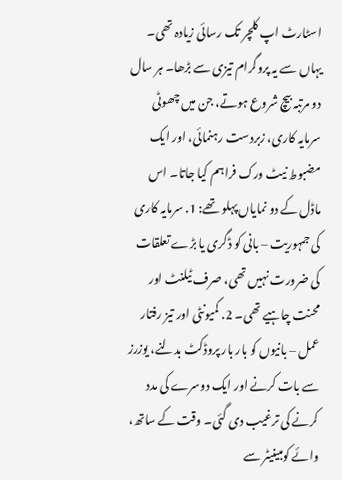اسٹارٹ اپ کلچر تک رسائی زیادہ تھی۔ یہاں سے یہ پروگرام تیزی سے بڑھا۔ ہر سال دو مرتبہ بیچ شروع ہوتے، جن میں چھوٹی سرمایہ کاری، زبردست رہنمائی، اور ایک مضبوط نیٹ ورک فراہم کیا جاتا۔ اس ماڈل کے دو نمایاں پہلو تھے: 1. سرمایہ کاری کی جمہوریت – بانی کو ڈگری یا بڑے تعلقات کی ضرورت نہیں تھی، صرف ٹیلنٹ اور محنت چاہیے تھی۔ 2. کمیونٹی اور تیز رفتار عمل – بانیوں کو بار بار پروڈکٹ بدلنے، یوزرز سے بات کرنے اور ایک دوسرے کی مدد کرنے کی ترغیب دی گئی۔ وقت کے ساتھ، وائے کومبینیٹر سے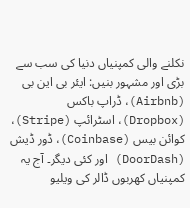نکلنے والی کمپنیاں دنیا کی سب سے بڑی اور مشہور بنیں: ایئر بی این بی (Airbnb)، ڈراپ باکس (Dropbox)، اسٹرائپ (Stripe)، کوائن بیس (Coinbase)، ڈور ڈیش (DoorDash) اور کئی دیگر۔ آج یہ کمپنیاں کھربوں ڈالر کی ویلیو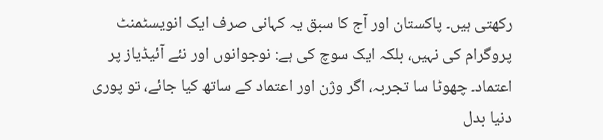رکھتی ہیں۔ پاکستان اور آج کا سبق یہ کہانی صرف ایک انویسٹمنٹ پروگرام کی نہیں، بلکہ ایک سوچ کی ہے: نوجوانوں اور نئے آئیڈیاز پر اعتماد۔ چھوٹا سا تجربہ، اگر وژن اور اعتماد کے ساتھ کیا جائے، تو پوری دنیا بدل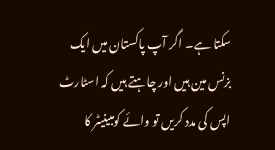سکتا ہے۔ اگر آپ پاکستان میں ایک بزنس مین ہیں اور چاہتے ہیں کہ اسٹارٹ اپس کی مدد کریں تو وائے کومبینیٹر کا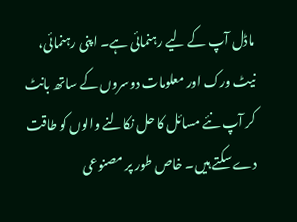ماڈل آپ کے لیے رہنمائی ہے۔ اپنی رہنمائی، نیٹ ورک اور معلومات دوسروں کے ساتھ بانٹ کر آپ نئے مسائل کا حل نکالنے والوں کو طاقت دے سکتے ہیں۔ خاص طور پر مصنوعی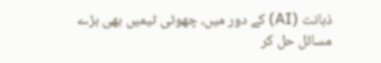ذہانت (AI) کے دور میں، چھوٹی ٹیمیں بھی بڑے مسائل حل کر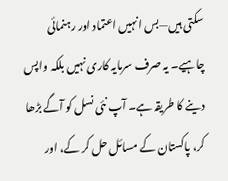سکتی ہیں—بس انہیں اعتماد اور رہنمائی چاہیے۔ یہ صرف سرمایہ کاری نہیں بلکہ واپس دینے کا طریقہ ہے۔ آپ نئی نسل کو آگے بڑھا کر، پاکستان کے مسائل حل کر کے، اور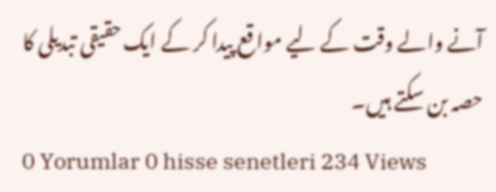آنے والے وقت کے لیے مواقع پیدا کر کے ایک حقیقی تبدیلی کا حصہ بن سکتے ہیں۔
0 Yorumlar 0 hisse senetleri 234 Views